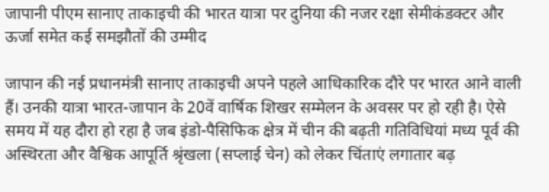जापानी पीएम सानाए ताकाइची की भारत यात्रा पर दुनिया की नजर रक्षा सेमीकंडक्टर और ऊर्जा समेत कई समझौतों की उम्मीद

जापान की नई प्रधानमंत्री सानाए ताकाइची अपने पहले आधिकारिक दौरे पर भारत आने वाली हैं। उनकी यात्रा भारत-जापान के 20वें वार्षिक शिखर सम्मेलन के अवसर पर हो रही है। ऐसे समय में यह दौरा हो रहा है जब इंडो-पैसिफिक क्षेत्र में चीन की बढ़ती गतिविधियां मध्य पूर्व की अस्थिरता और वैश्विक आपूर्ति श्रृंखला (सप्लाई चेन) को लेकर चिंताएं लगातार बढ़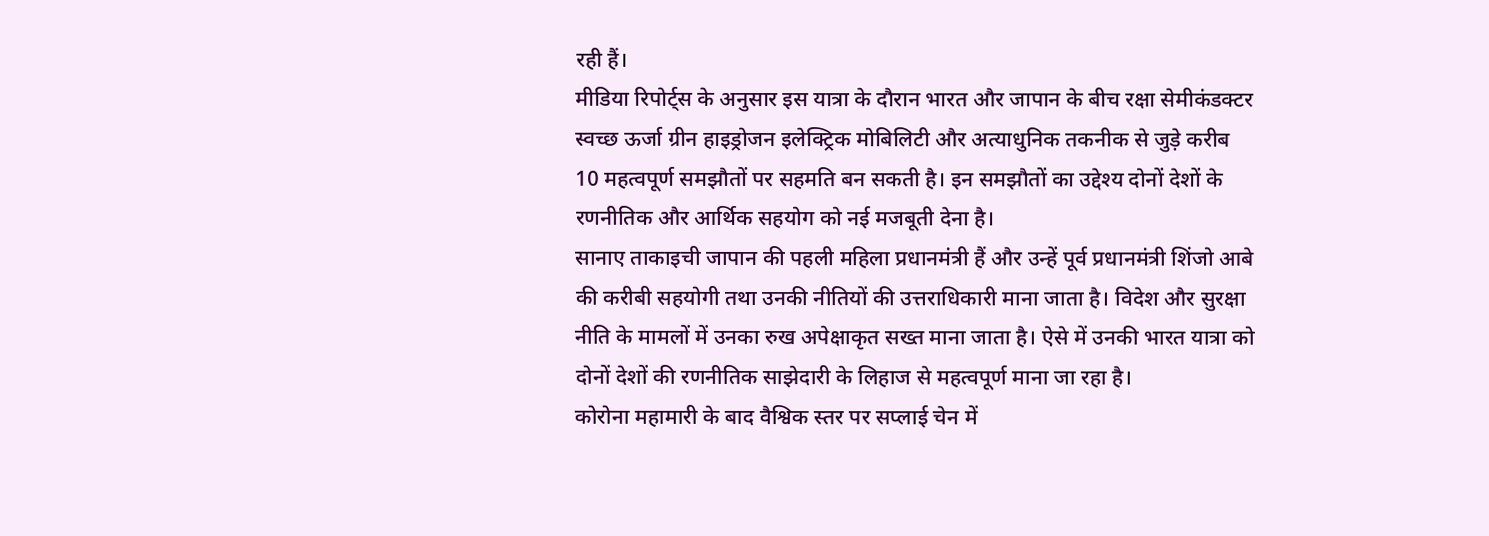रही हैं।
मीडिया रिपोर्ट्स के अनुसार इस यात्रा के दौरान भारत और जापान के बीच रक्षा सेमीकंडक्टर स्वच्छ ऊर्जा ग्रीन हाइड्रोजन इलेक्ट्रिक मोबिलिटी और अत्याधुनिक तकनीक से जुड़े करीब 10 महत्वपूर्ण समझौतों पर सहमति बन सकती है। इन समझौतों का उद्देश्य दोनों देशों के रणनीतिक और आर्थिक सहयोग को नई मजबूती देना है।
सानाए ताकाइची जापान की पहली महिला प्रधानमंत्री हैं और उन्हें पूर्व प्रधानमंत्री शिंजो आबे की करीबी सहयोगी तथा उनकी नीतियों की उत्तराधिकारी माना जाता है। विदेश और सुरक्षा नीति के मामलों में उनका रुख अपेक्षाकृत सख्त माना जाता है। ऐसे में उनकी भारत यात्रा को दोनों देशों की रणनीतिक साझेदारी के लिहाज से महत्वपूर्ण माना जा रहा है।
कोरोना महामारी के बाद वैश्विक स्तर पर सप्लाई चेन में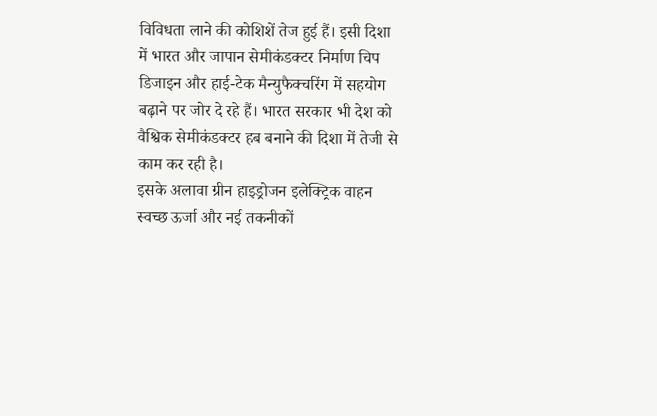विविधता लाने की कोशिशें तेज हुई हैं। इसी दिशा में भारत और जापान सेमीकंडक्टर निर्माण चिप डिजाइन और हाई-टेक मैन्युफैक्चरिंग में सहयोग बढ़ाने पर जोर दे रहे हैं। भारत सरकार भी देश को वैश्विक सेमीकंडक्टर हब बनाने की दिशा में तेजी से काम कर रही है।
इसके अलावा ग्रीन हाइड्रोजन इलेक्ट्रिक वाहन स्वच्छ ऊर्जा और नई तकनीकों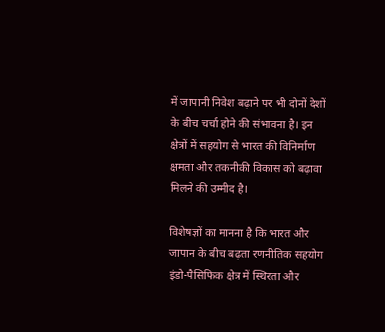में जापानी निवेश बढ़ाने पर भी दोनों देशों के बीच चर्चा होने की संभावना है। इन क्षेत्रों में सहयोग से भारत की विनिर्माण क्षमता और तकनीकी विकास को बढ़ावा मिलने की उम्मीद है।

विशेषज्ञों का मानना है कि भारत और जापान के बीच बढ़ता रणनीतिक सहयोग इंडो-पैसिफिक क्षेत्र में स्थिरता और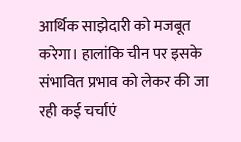आर्थिक साझेदारी को मजबूत करेगा। हालांकि चीन पर इसके संभावित प्रभाव को लेकर की जा रही कई चर्चाएं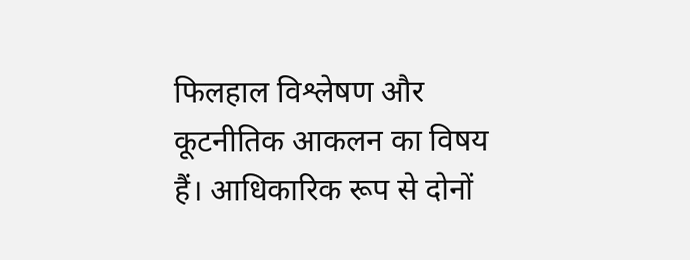फिलहाल विश्लेषण और कूटनीतिक आकलन का विषय हैं। आधिकारिक रूप से दोनों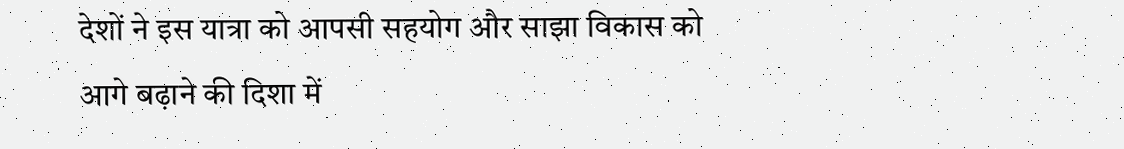देशों ने इस यात्रा को आपसी सहयोग और साझा विकास को आगे बढ़ाने की दिशा में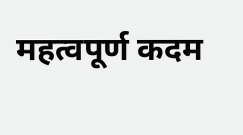महत्वपूर्ण कदम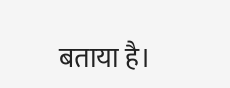बताया है।